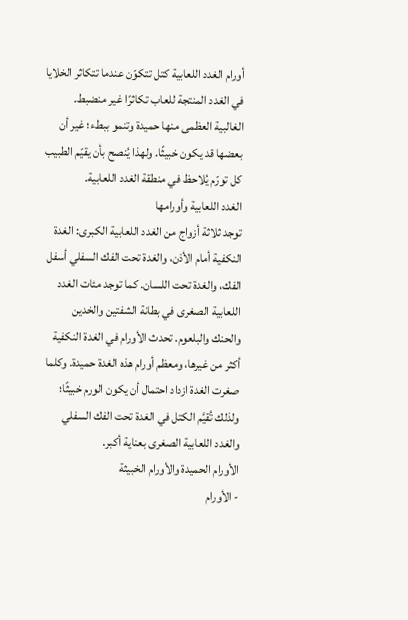أورام الغدد اللعابية كتل تتكوّن عندما تتكاثر الخلايا في الغدد المنتجة للعاب تكاثرًا غير منضبط. الغالبية العظمى منها حميدة وتنمو ببطء؛ غير أن بعضها قد يكون خبيثًا. ولهذا يُنصح بأن يقيّم الطبيب كل تورّم يُلاحظ في منطقة الغدد اللعابية.
الغدد اللعابية وأورامها
توجد ثلاثة أزواج من الغدد اللعابية الكبرى: الغدة النكفية أمام الأذن، والغدة تحت الفك السفلي أسفل الفك، والغدة تحت اللسان. كما توجد مئات الغدد اللعابية الصغرى في بطانة الشفتين والخدين والحنك والبلعوم. تحدث الأورام في الغدة النكفية أكثر من غيرها، ومعظم أورام هذه الغدة حميدة. وكلما صغرت الغدة ازداد احتمال أن يكون الورم خبيثًا؛ ولذلك تُقيَّم الكتل في الغدة تحت الفك السفلي والغدد اللعابية الصغرى بعناية أكبر.
الأورام الحميدة والأورام الخبيثة
- الأورام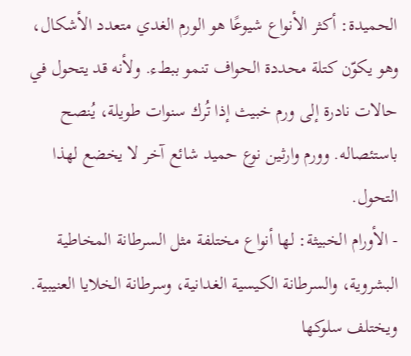الحميدة: أكثر الأنواع شيوعًا هو الورم الغدي متعدد الأشكال، وهو يكوّن كتلة محددة الحواف تنمو ببطء. ولأنه قد يتحول في حالات نادرة إلى ورم خبيث إذا تُرك سنوات طويلة، يُنصح باستئصاله. وورم وارثين نوع حميد شائع آخر لا يخضع لهذا التحول.
- الأورام الخبيثة: لها أنواع مختلفة مثل السرطانة المخاطية البشروية، والسرطانة الكيسية الغدانية، وسرطانة الخلايا العنيبية. ويختلف سلوكها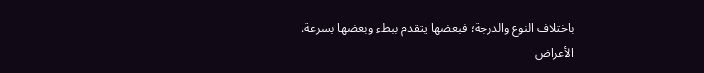باختلاف النوع والدرجة؛ فبعضها يتقدم ببطء وبعضها بسرعة.
الأعراض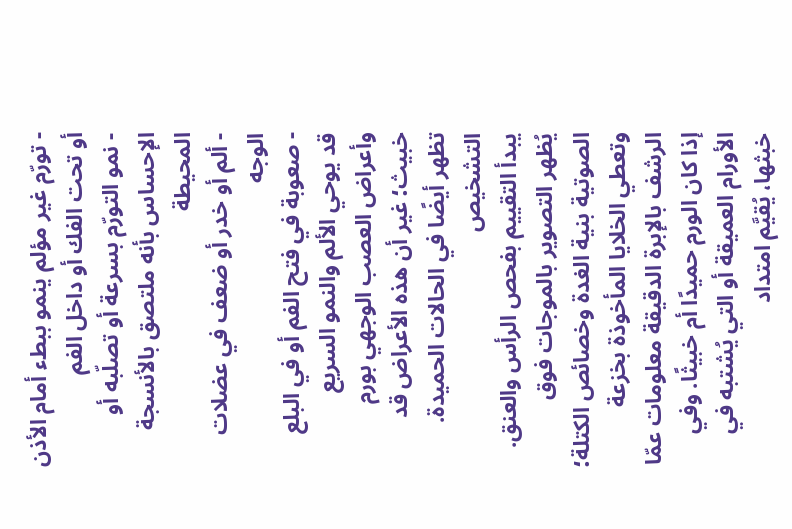- تورّم غير مؤلم ينمو ببطء أمام الأذن أو تحت الفك أو داخل الفم
- نمو التورّم بسرعة أو تصلّبه أو الإحساس بأنه ملتصق بالأنسجة المحيطة
- ألم أو خدر أو ضعف في عضلات الوجه
- صعوبة في فتح الفم أو في البلع
قد يوحي الألم والنمو السريع وأعراض العصب الوجهي بورم خبيث؛ غير أن هذه الأعراض قد تظهر أيضًا في الحالات الحميدة.
التشخيص
يبدأ التقييم بفحص الرأس والعنق. يُظهر التصوير بالموجات فوق الصوتية بنية الغدة وخصائص الكتلة؛ وتعطي الخلايا المأخوذة بخزعة الرشف بالإبرة الدقيقة معلومات عمّا إذا كان الورم حميدًا أم خبيثًا. وفي الأورام العميقة أو التي يُشتبه في خبثها، يُقيَّم امتداد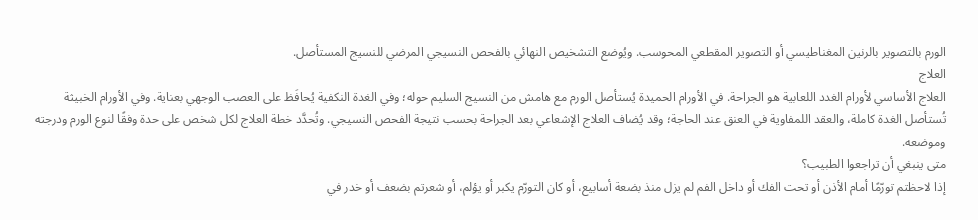الورم بالتصوير بالرنين المغناطيسي أو التصوير المقطعي المحوسب. ويُوضع التشخيص النهائي بالفحص النسيجي المرضي للنسيج المستأصل.
العلاج
العلاج الأساسي لأورام الغدد اللعابية هو الجراحة. في الأورام الحميدة يُستأصل الورم مع هامش من النسيج السليم حوله؛ وفي الغدة النكفية يُحافَظ على العصب الوجهي بعناية. وفي الأورام الخبيثة تُستأصل الغدة كاملة، والعقد اللمفاوية في العنق عند الحاجة؛ وقد يُضاف العلاج الإشعاعي بعد الجراحة بحسب نتيجة الفحص النسيجي. وتُحدَّد خطة العلاج لكل شخص على حدة وفقًا لنوع الورم ودرجته وموضعه.
متى ينبغي أن تراجعوا الطبيب؟
إذا لاحظتم تورّمًا أمام الأذن أو تحت الفك أو داخل الفم لم يزل منذ بضعة أسابيع، أو كان التورّم يكبر أو يؤلم، أو شعرتم بضعف أو خدر في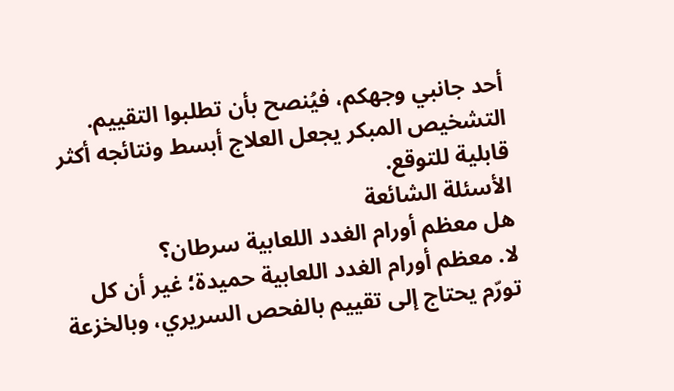أحد جانبي وجهكم، فيُنصح بأن تطلبوا التقييم. التشخيص المبكر يجعل العلاج أبسط ونتائجه أكثر قابلية للتوقع.
الأسئلة الشائعة
هل معظم أورام الغدد اللعابية سرطان؟
لا. معظم أورام الغدد اللعابية حميدة؛ غير أن كل تورّم يحتاج إلى تقييم بالفحص السريري، وبالخزعة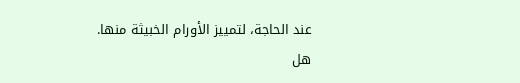عند الحاجة، لتمييز الأورام الخبيثة منها.
هل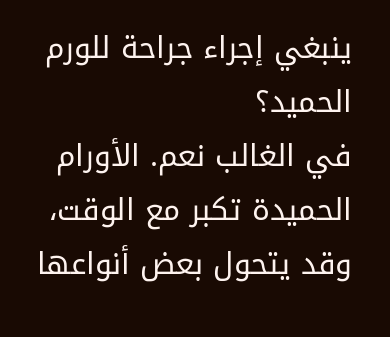ينبغي إجراء جراحة للورم الحميد؟
في الغالب نعم. الأورام الحميدة تكبر مع الوقت، وقد يتحول بعض أنواعها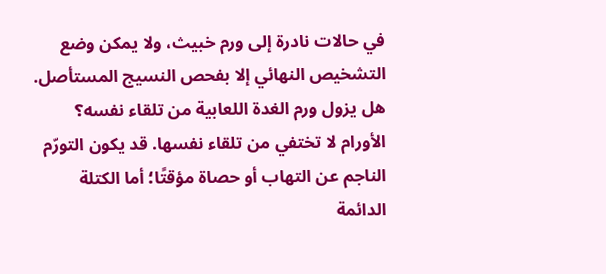في حالات نادرة إلى ورم خبيث، ولا يمكن وضع التشخيص النهائي إلا بفحص النسيج المستأصل.
هل يزول ورم الغدة اللعابية من تلقاء نفسه؟
الأورام لا تختفي من تلقاء نفسها. قد يكون التورّم الناجم عن التهاب أو حصاة مؤقتًا؛ أما الكتلة الدائمة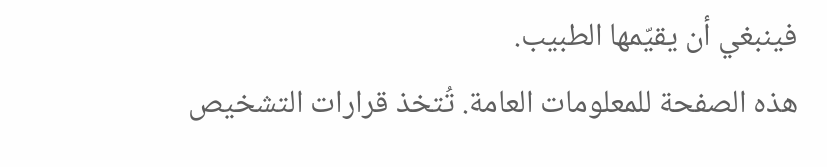فينبغي أن يقيّمها الطبيب.
هذه الصفحة للمعلومات العامة. تُتخذ قرارات التشخيص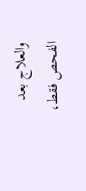والعلاج بعد الفحص فقط،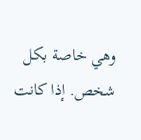وهي خاصة بكل شخص. إذا كانت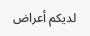لديكم أعراض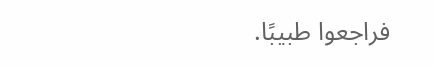فراجعوا طبيبًا.